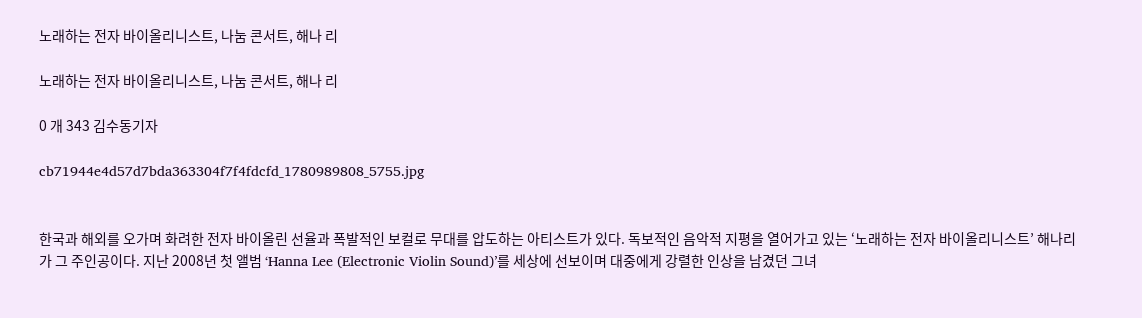노래하는 전자 바이올리니스트, 나눔 콘서트, 해나 리

노래하는 전자 바이올리니스트, 나눔 콘서트, 해나 리

0 개 343 김수동기자

cb71944e4d57d7bda363304f7f4fdcfd_1780989808_5755.jpg


한국과 해외를 오가며 화려한 전자 바이올린 선율과 폭발적인 보컬로 무대를 압도하는 아티스트가 있다. 독보적인 음악적 지평을 열어가고 있는 ‘노래하는 전자 바이올리니스트’ 해나리가 그 주인공이다. 지난 2008년 첫 앨범 ‘Hanna Lee (Electronic Violin Sound)’를 세상에 선보이며 대중에게 강렬한 인상을 남겼던 그녀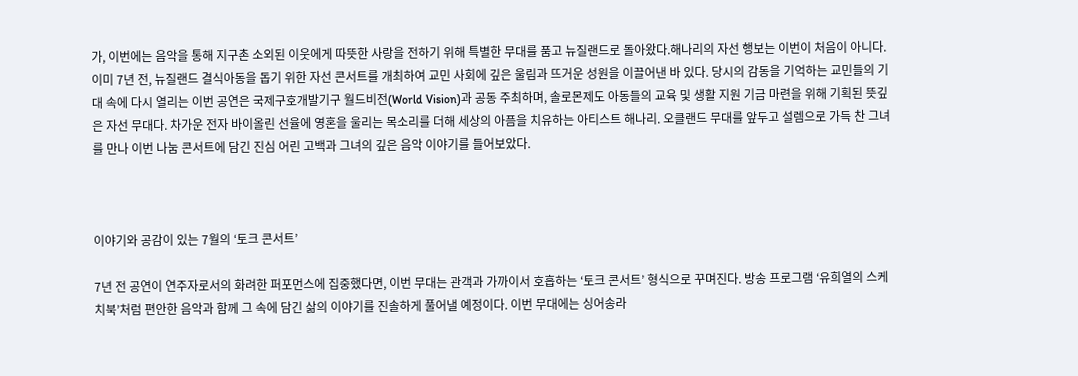가, 이번에는 음악을 통해 지구촌 소외된 이웃에게 따뜻한 사랑을 전하기 위해 특별한 무대를 품고 뉴질랜드로 돌아왔다.해나리의 자선 행보는 이번이 처음이 아니다. 이미 7년 전, 뉴질랜드 결식아동을 돕기 위한 자선 콘서트를 개최하여 교민 사회에 깊은 울림과 뜨거운 성원을 이끌어낸 바 있다. 당시의 감동을 기억하는 교민들의 기대 속에 다시 열리는 이번 공연은 국제구호개발기구 월드비전(World Vision)과 공동 주최하며, 솔로몬제도 아동들의 교육 및 생활 지원 기금 마련을 위해 기획된 뜻깊은 자선 무대다. 차가운 전자 바이올린 선율에 영혼을 울리는 목소리를 더해 세상의 아픔을 치유하는 아티스트 해나리. 오클랜드 무대를 앞두고 설렘으로 가득 찬 그녀를 만나 이번 나눔 콘서트에 담긴 진심 어린 고백과 그녀의 깊은 음악 이야기를 들어보았다.



이야기와 공감이 있는 7월의 ‘토크 콘서트’

7년 전 공연이 연주자로서의 화려한 퍼포먼스에 집중했다면, 이번 무대는 관객과 가까이서 호흡하는 ‘토크 콘서트’ 형식으로 꾸며진다. 방송 프로그램 ‘유희열의 스케치북’처럼 편안한 음악과 함께 그 속에 담긴 삶의 이야기를 진솔하게 풀어낼 예정이다. 이번 무대에는 싱어송라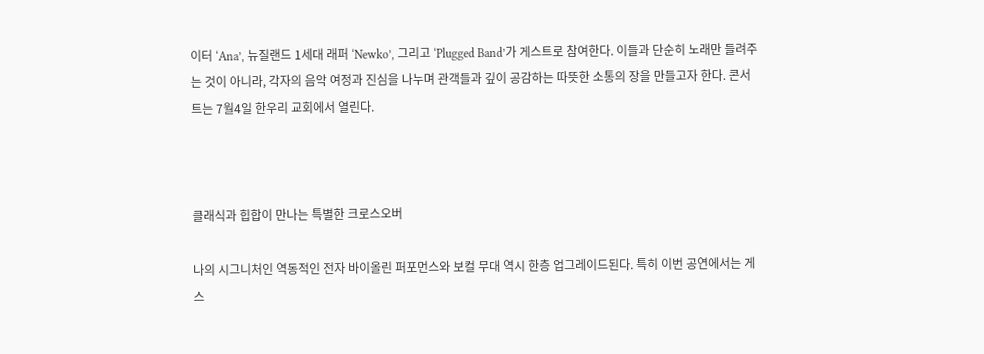이터 ‘Ana’, 뉴질랜드 1세대 래퍼 ‘Newko’, 그리고 ‘Plugged Band’가 게스트로 참여한다. 이들과 단순히 노래만 들려주는 것이 아니라, 각자의 음악 여정과 진심을 나누며 관객들과 깊이 공감하는 따뜻한 소통의 장을 만들고자 한다. 콘서트는 7월4일 한우리 교회에서 열린다.



클래식과 힙합이 만나는 특별한 크로스오버

나의 시그니처인 역동적인 전자 바이올린 퍼포먼스와 보컬 무대 역시 한층 업그레이드된다. 특히 이번 공연에서는 게스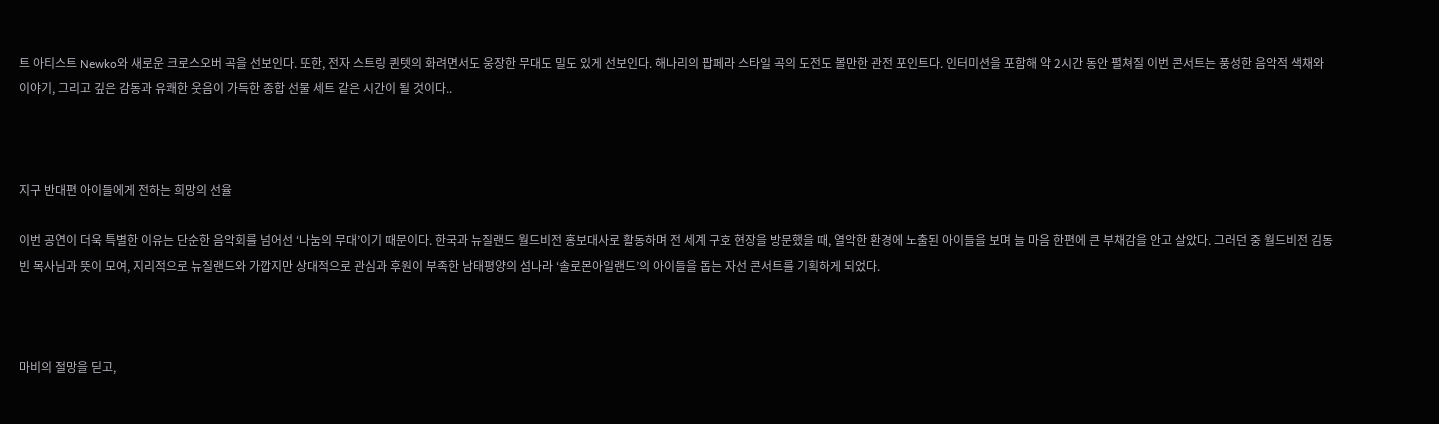트 아티스트 Newko와 새로운 크로스오버 곡을 선보인다. 또한, 전자 스트링 퀸텟의 화려면서도 웅장한 무대도 밀도 있게 선보인다. 해나리의 팝페라 스타일 곡의 도전도 볼만한 관전 포인트다. 인터미션을 포함해 약 2시간 동안 펼쳐질 이번 콘서트는 풍성한 음악적 색채와 이야기, 그리고 깊은 감동과 유쾌한 웃음이 가득한 종합 선물 세트 같은 시간이 될 것이다..



지구 반대편 아이들에게 전하는 희망의 선율

이번 공연이 더욱 특별한 이유는 단순한 음악회를 넘어선 ‘나눔의 무대’이기 때문이다. 한국과 뉴질랜드 월드비전 홍보대사로 활동하며 전 세계 구호 현장을 방문했을 때, 열악한 환경에 노출된 아이들을 보며 늘 마음 한편에 큰 부채감을 안고 살았다. 그러던 중 월드비전 김동빈 목사님과 뜻이 모여, 지리적으로 뉴질랜드와 가깝지만 상대적으로 관심과 후원이 부족한 남태평양의 섬나라 ‘솔로몬아일랜드’의 아이들을 돕는 자선 콘서트를 기획하게 되었다.



마비의 절망을 딛고,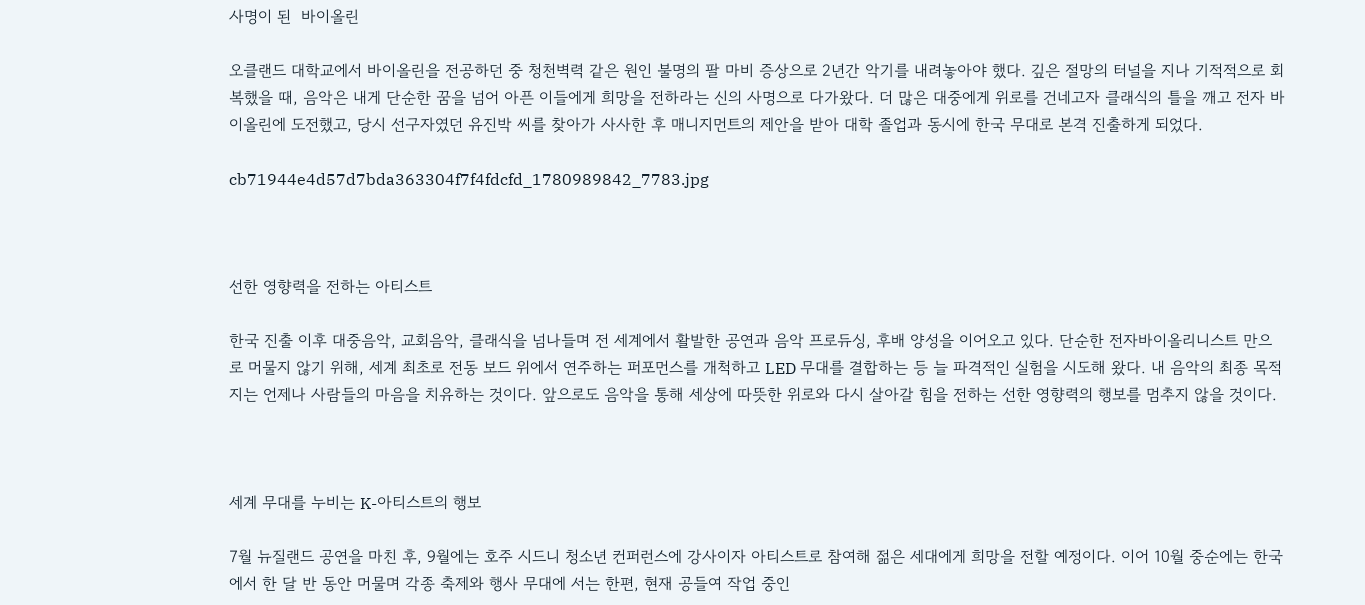사명이 된  바이올린

오클랜드 대학교에서 바이올린을 전공하던 중 청천벽력 같은 원인 불명의 팔 마비 증상으로 2년간 악기를 내려놓아야 했다. 깊은 절망의 터널을 지나 기적적으로 회복했을 때, 음악은 내게 단순한 꿈을 넘어 아픈 이들에게 희망을 전하라는 신의 사명으로 다가왔다. 더 많은 대중에게 위로를 건네고자 클래식의 틀을 깨고 전자 바이올린에 도전했고, 당시 선구자였던 유진박 씨를 찾아가 사사한 후 매니지먼트의 제안을 받아 대학 졸업과 동시에 한국 무대로 본격 진출하게 되었다.

cb71944e4d57d7bda363304f7f4fdcfd_1780989842_7783.jpg



선한 영향력을 전하는 아티스트

한국 진출 이후 대중음악, 교회음악, 클래식을 넘나들며 전 세계에서 활발한 공연과 음악 프로듀싱, 후배 양성을 이어오고 있다. 단순한 전자바이올리니스트 만으로 머물지 않기 위해, 세계 최초로 전동 보드 위에서 연주하는 퍼포먼스를 개척하고 LED 무대를 결합하는 등 늘 파격적인 실험을 시도해 왔다. 내 음악의 최종 목적지는 언제나 사람들의 마음을 치유하는 것이다. 앞으로도 음악을 통해 세상에 따뜻한 위로와 다시 살아갈 힘을 전하는 선한 영향력의 행보를 멈추지 않을 것이다.



세계 무대를 누비는 K-아티스트의 행보

7월 뉴질랜드 공연을 마친 후, 9월에는 호주 시드니 청소년 컨퍼런스에 강사이자 아티스트로 참여해 젊은 세대에게 희망을 전할 예정이다. 이어 10월 중순에는 한국에서 한 달 반 동안 머물며 각종 축제와 행사 무대에 서는 한편, 현재 공들여 작업 중인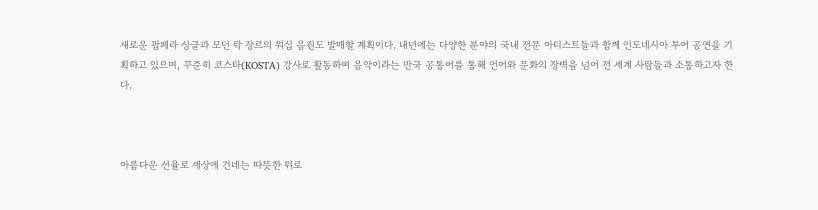새로운 팝페라 싱글과 모던 락 장르의 워십 음원도 발매할 계획이다. 내년에는 다양한 분야의 국내 전문 아티스트들과 함께 인도네시아 투어 공연을 기획하고 있으며, 꾸준히 코스타(KOSTA) 강사로 활동하여 음악이라는 만국 공통어를 통해 언어와 문화의 장벽을 넘어 전 세계 사람들과 소통하고자 한다.



아름다운 선율로 세상에 건네는 따뜻한 위로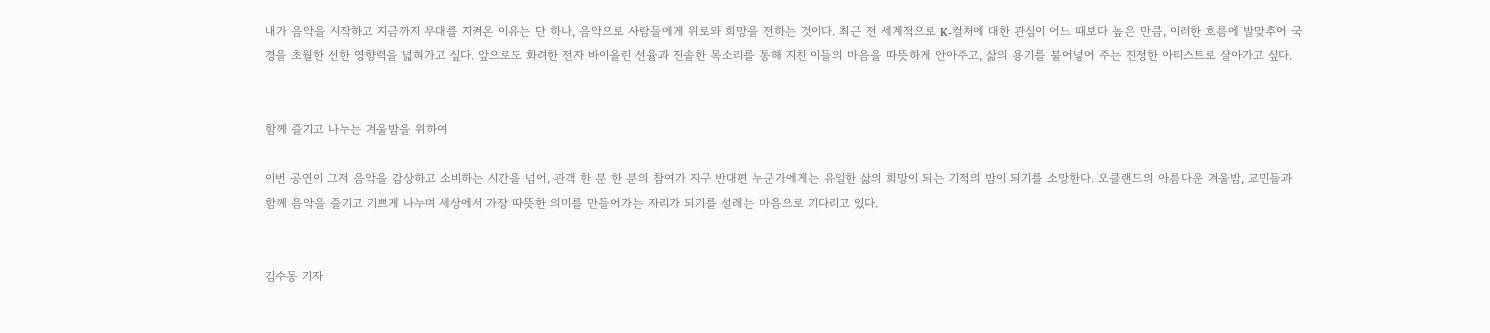내가 음악을 시작하고 지금까지 무대를 지켜온 이유는 단 하나, 음악으로 사람들에게 위로와 희망을 전하는 것이다. 최근 전 세계적으로 K-컬처에 대한 관심이 어느 때보다 높은 만큼, 이러한 흐름에 발맞추어 국경을 초월한 선한 영향력을 넓혀가고 싶다. 앞으로도 화려한 전자 바이올린 선율과 진솔한 목소리를 통해 지친 이들의 마음을 따뜻하게 안아주고, 삶의 용기를 불어넣어 주는 진정한 아티스트로 살아가고 싶다.


함께 즐기고 나누는 겨울밤을 위하여

이번 공연이 그저 음악을 감상하고 소비하는 시간을 넘어, 관객 한 분 한 분의 참여가 지구 반대편 누군가에게는 유일한 삶의 희망이 되는 기적의 밤이 되기를 소망한다. 오클랜드의 아름다운 겨울밤, 교민들과 함께 음악을 즐기고 기쁘게 나누며 세상에서 가장 따뜻한 의미를 만들어가는 자리가 되기를 설레는 마음으로 기다리고 있다.


김수동 기자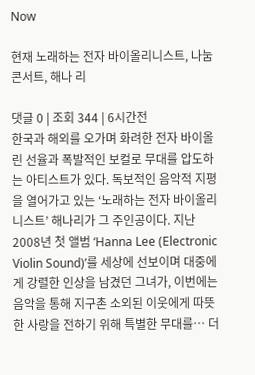Now

현재 노래하는 전자 바이올리니스트, 나눔 콘서트, 해나 리

댓글 0 | 조회 344 | 6시간전
한국과 해외를 오가며 화려한 전자 바이올린 선율과 폭발적인 보컬로 무대를 압도하는 아티스트가 있다. 독보적인 음악적 지평을 열어가고 있는 ‘노래하는 전자 바이올리니스트’ 해나리가 그 주인공이다. 지난 2008년 첫 앨범 ‘Hanna Lee (Electronic Violin Sound)’를 세상에 선보이며 대중에게 강렬한 인상을 남겼던 그녀가, 이번에는 음악을 통해 지구촌 소외된 이웃에게 따뜻한 사랑을 전하기 위해 특별한 무대를… 더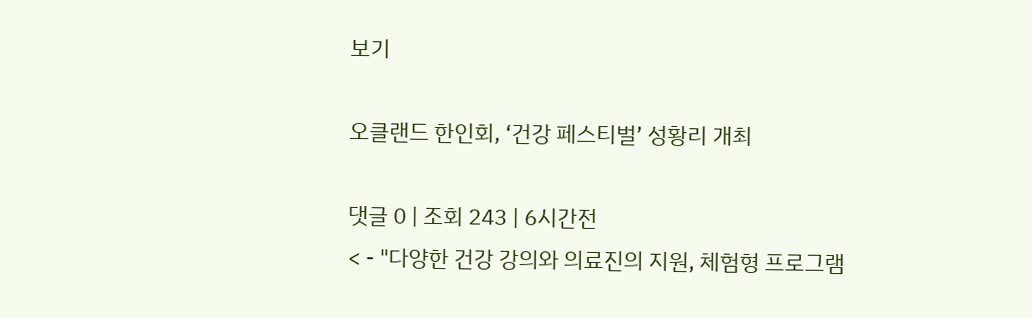보기

오클랜드 한인회, ‘건강 페스티벌’ 성황리 개최

댓글 0 | 조회 243 | 6시간전
< - "다양한 건강 강의와 의료진의 지원, 체험형 프로그램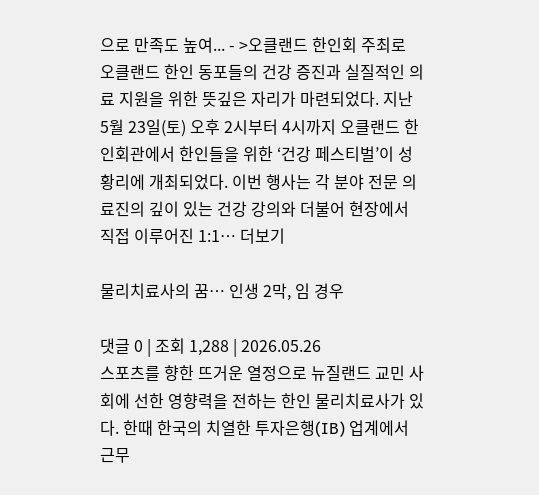으로 만족도 높여... - >오클랜드 한인회 주최로 오클랜드 한인 동포들의 건강 증진과 실질적인 의료 지원을 위한 뜻깊은 자리가 마련되었다. 지난 5월 23일(토) 오후 2시부터 4시까지 오클랜드 한인회관에서 한인들을 위한 ‘건강 페스티벌’이 성황리에 개최되었다. 이번 행사는 각 분야 전문 의료진의 깊이 있는 건강 강의와 더불어 현장에서 직접 이루어진 1:1… 더보기

물리치료사의 꿈… 인생 2막, 임 경우

댓글 0 | 조회 1,288 | 2026.05.26
스포츠를 향한 뜨거운 열정으로 뉴질랜드 교민 사회에 선한 영향력을 전하는 한인 물리치료사가 있다. 한때 한국의 치열한 투자은행(IB) 업계에서 근무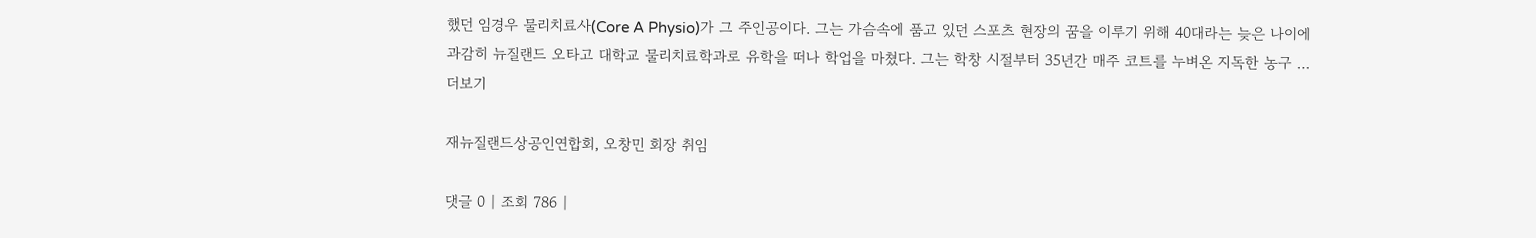했던 임경우 물리치료사(Core A Physio)가 그 주인공이다. 그는 가슴속에 품고 있던 스포츠 현장의 꿈을 이루기 위해 40대라는 늦은 나이에 과감히 뉴질랜드 오타고 대학교 물리치료학과로 유학을 떠나 학업을 마쳤다. 그는 학창 시절부터 35년간 매주 코트를 누벼온 지독한 농구 … 더보기

재뉴질랜드상공인연합회, 오창민 회장 취임

댓글 0 | 조회 786 |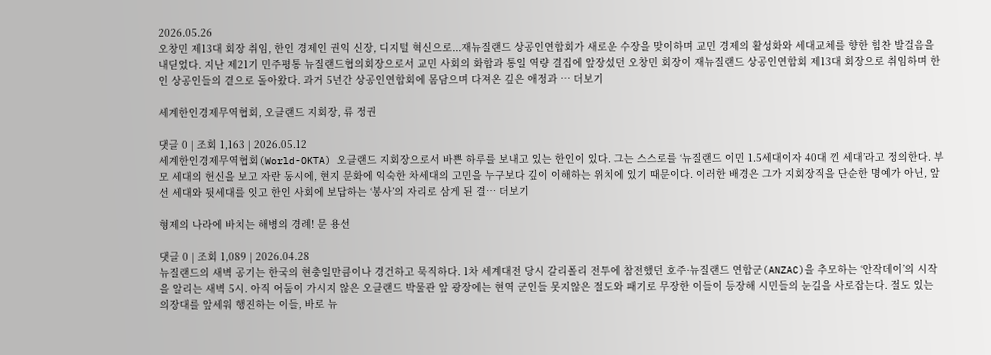2026.05.26
오창민 제13대 회장 취임, 한인 경제인 권익 신장, 디지털 혁신으로...재뉴질랜드 상공인연합회가 새로운 수장을 맞이하며 교민 경제의 활성화와 세대교체를 향한 힘찬 발걸음을 내딛었다. 지난 제21기 민주평통 뉴질랜드협의회장으로서 교민 사회의 화합과 통일 역량 결집에 앞장섰던 오창민 회장이 재뉴질랜드 상공인연합회 제13대 회장으로 취임하며 한인 상공인들의 곁으로 돌아왔다. 과거 5년간 상공인연합회에 몸담으며 다져온 깊은 애정과 … 더보기

세계한인경제무역협회, 오클랜드 지회장, 류 정권

댓글 0 | 조회 1,163 | 2026.05.12
세계한인경제무역협회(World-OKTA) 오클랜드 지회장으로서 바쁜 하루를 보내고 있는 한인이 있다. 그는 스스로를 ‘뉴질랜드 이민 1.5세대이자 40대 낀 세대’라고 정의한다. 부모 세대의 헌신을 보고 자란 동시에, 현지 문화에 익숙한 차세대의 고민을 누구보다 깊이 이해하는 위치에 있기 때문이다. 이러한 배경은 그가 지회장직을 단순한 명예가 아닌, 앞선 세대와 뒷세대를 잇고 한인 사회에 보답하는 ‘봉사’의 자리로 삼게 된 결… 더보기

형제의 나라에 바치는 해병의 경례! 문 용선

댓글 0 | 조회 1,089 | 2026.04.28
뉴질랜드의 새벽 공기는 한국의 현충일만큼이나 경건하고 묵직하다. 1차 세계대전 당시 갈리폴리 전투에 참전했던 호주·뉴질랜드 연합군(ANZAC)을 추모하는 ‘안작데이’의 시작을 알리는 새벽 5시. 아직 어둠이 가시지 않은 오클랜드 박물관 앞 광장에는 현역 군인들 못지않은 절도와 패기로 무장한 이들이 등장해 시민들의 눈길을 사로잡는다. 절도 있는 의장대를 앞세워 행진하는 이들, 바로 뉴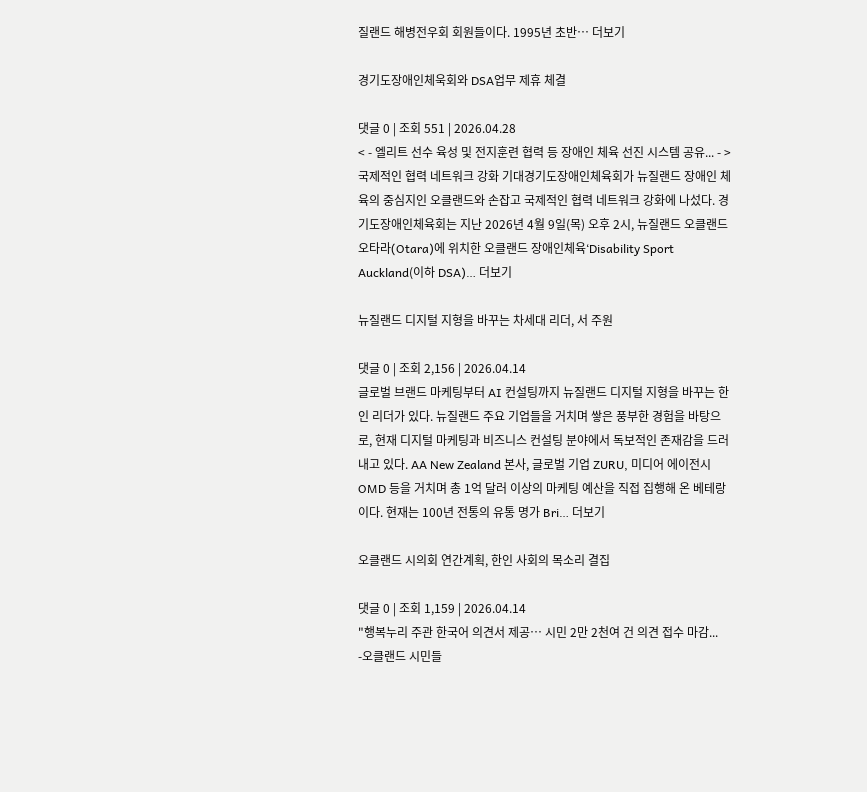질랜드 해병전우회 회원들이다. 1995년 초반… 더보기

경기도장애인체욱회와 DSA업무 제휴 체결

댓글 0 | 조회 551 | 2026.04.28
< - 엘리트 선수 육성 및 전지훈련 협력 등 장애인 체육 선진 시스템 공유... - >국제적인 협력 네트워크 강화 기대경기도장애인체육회가 뉴질랜드 장애인 체육의 중심지인 오클랜드와 손잡고 국제적인 협력 네트워크 강화에 나섰다. 경기도장애인체육회는 지난 2026년 4월 9일(목) 오후 2시, 뉴질랜드 오클랜드 오타라(Otara)에 위치한 오클랜드 장애인체육‘Disability Sport Auckland(이하 DSA)… 더보기

뉴질랜드 디지털 지형을 바꾸는 차세대 리더, 서 주원

댓글 0 | 조회 2,156 | 2026.04.14
글로벌 브랜드 마케팅부터 AI 컨설팅까지 뉴질랜드 디지털 지형을 바꾸는 한인 리더가 있다. 뉴질랜드 주요 기업들을 거치며 쌓은 풍부한 경험을 바탕으로, 현재 디지털 마케팅과 비즈니스 컨설팅 분야에서 독보적인 존재감을 드러내고 있다. AA New Zealand 본사, 글로벌 기업 ZURU, 미디어 에이전시 OMD 등을 거치며 총 1억 달러 이상의 마케팅 예산을 직접 집행해 온 베테랑이다. 현재는 100년 전통의 유통 명가 Bri… 더보기

오클랜드 시의회 연간계획, 한인 사회의 목소리 결집

댓글 0 | 조회 1,159 | 2026.04.14
"행복누리 주관 한국어 의견서 제공… 시민 2만 2천여 건 의견 접수 마감... -오클랜드 시민들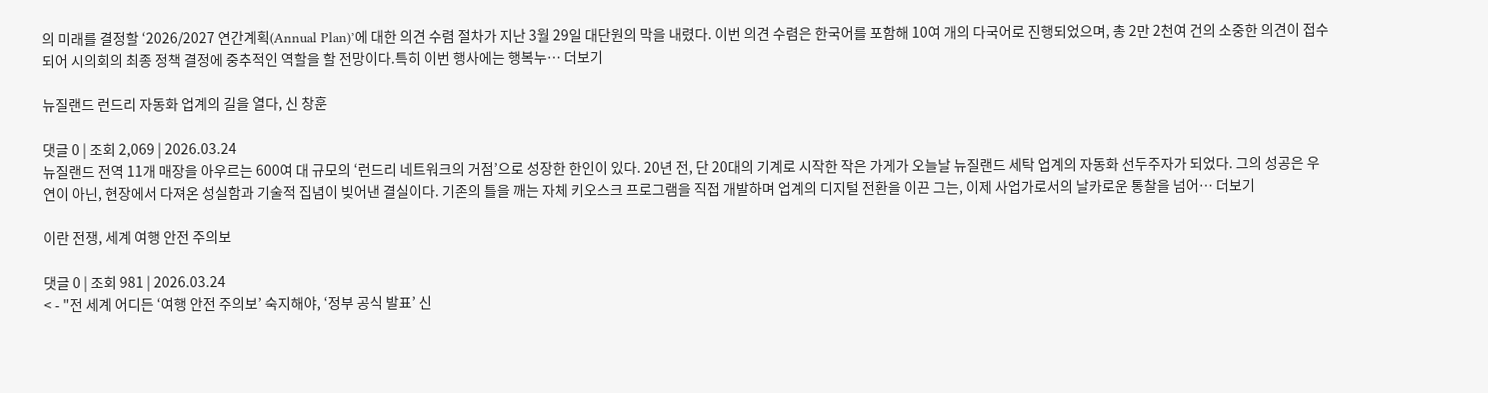의 미래를 결정할 ‘2026/2027 연간계획(Annual Plan)’에 대한 의견 수렴 절차가 지난 3월 29일 대단원의 막을 내렸다. 이번 의견 수렴은 한국어를 포함해 10여 개의 다국어로 진행되었으며, 총 2만 2천여 건의 소중한 의견이 접수되어 시의회의 최종 정책 결정에 중추적인 역할을 할 전망이다.특히 이번 행사에는 행복누… 더보기

뉴질랜드 런드리 자동화 업계의 길을 열다, 신 창훈

댓글 0 | 조회 2,069 | 2026.03.24
뉴질랜드 전역 11개 매장을 아우르는 600여 대 규모의 ‘런드리 네트워크의 거점’으로 성장한 한인이 있다. 20년 전, 단 20대의 기계로 시작한 작은 가게가 오늘날 뉴질랜드 세탁 업계의 자동화 선두주자가 되었다. 그의 성공은 우연이 아닌, 현장에서 다져온 성실함과 기술적 집념이 빚어낸 결실이다. 기존의 틀을 깨는 자체 키오스크 프로그램을 직접 개발하며 업계의 디지털 전환을 이끈 그는, 이제 사업가로서의 날카로운 통찰을 넘어… 더보기

이란 전쟁, 세계 여행 안전 주의보

댓글 0 | 조회 981 | 2026.03.24
< - "전 세계 어디든 ‘여행 안전 주의보’ 숙지해야, ‘정부 공식 발표’ 신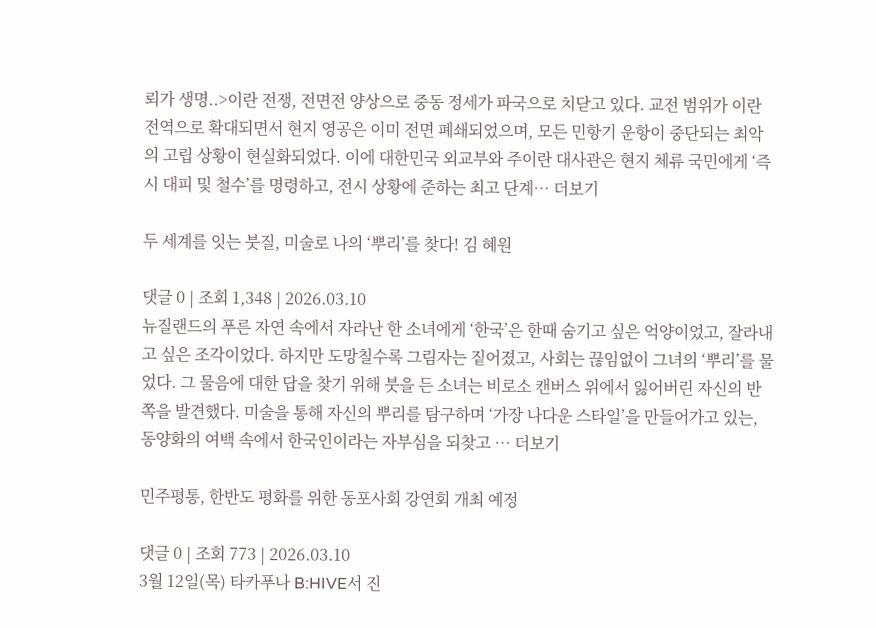뢰가 생명..>이란 전쟁, 전면전 양상으로 중동 정세가 파국으로 치닫고 있다. 교전 범위가 이란 전역으로 확대되면서 현지 영공은 이미 전면 폐쇄되었으며, 모든 민항기 운항이 중단되는 최악의 고립 상황이 현실화되었다. 이에 대한민국 외교부와 주이란 대사관은 현지 체류 국민에게 ‘즉시 대피 및 철수’를 명령하고, 전시 상황에 준하는 최고 단계… 더보기

두 세계를 잇는 붓질, 미술로 나의 ‘뿌리’를 찾다! 김 혜원

댓글 0 | 조회 1,348 | 2026.03.10
뉴질랜드의 푸른 자연 속에서 자라난 한 소녀에게 ‘한국’은 한때 숨기고 싶은 억양이었고, 잘라내고 싶은 조각이었다. 하지만 도망칠수록 그림자는 짙어졌고, 사회는 끊임없이 그녀의 ‘뿌리’를 물었다. 그 물음에 대한 답을 찾기 위해 붓을 든 소녀는 비로소 캔버스 위에서 잃어버린 자신의 반쪽을 발견했다. 미술을 통해 자신의 뿌리를 탐구하며 ‘가장 나다운 스타일’을 만들어가고 있는, 동양화의 여백 속에서 한국인이라는 자부심을 되찾고 … 더보기

민주평통, 한반도 평화를 위한 동포사회 강연회 개최 예정

댓글 0 | 조회 773 | 2026.03.10
3월 12일(목) 타카푸나 B:HIVE서 진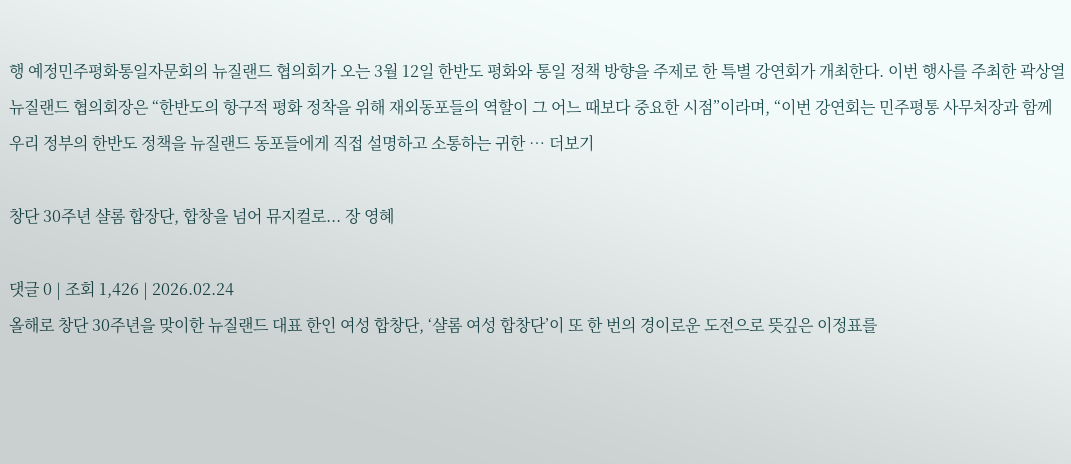행 예정민주평화통일자문회의 뉴질랜드 협의회가 오는 3월 12일 한반도 평화와 통일 정책 방향을 주제로 한 특별 강연회가 개최한다. 이번 행사를 주최한 곽상열 뉴질랜드 협의회장은 “한반도의 항구적 평화 정착을 위해 재외동포들의 역할이 그 어느 때보다 중요한 시점”이라며, “이번 강연회는 민주평통 사무처장과 함께 우리 정부의 한반도 정책을 뉴질랜드 동포들에게 직접 설명하고 소통하는 귀한 … 더보기

창단 30주년 샬롬 합장단, 합창을 넘어 뮤지컬로... 장 영혜

댓글 0 | 조회 1,426 | 2026.02.24
올해로 창단 30주년을 맞이한 뉴질랜드 대표 한인 여성 합창단, ‘샬롬 여성 합창단’이 또 한 번의 경이로운 도전으로 뜻깊은 이정표를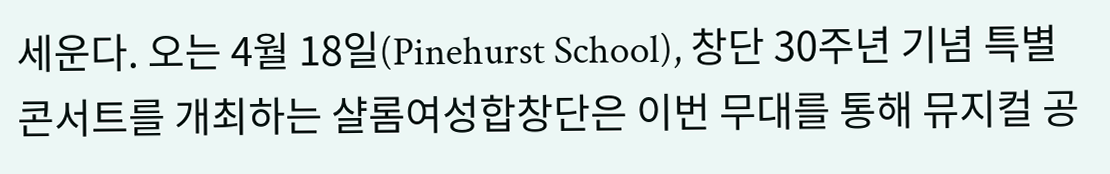세운다. 오는 4월 18일(Pinehurst School), 창단 30주년 기념 특별 콘서트를 개최하는 샬롬여성합창단은 이번 무대를 통해 뮤지컬 공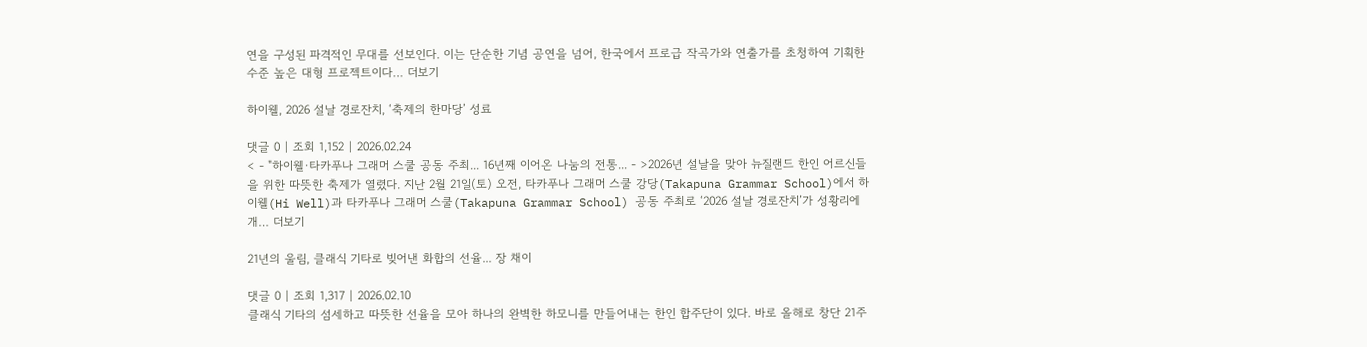연을 구성된 파격적인 무대를 선보인다. 이는 단순한 기념 공연을 넘어, 한국에서 프로급 작곡가와 연출가를 초청하여 기획한 수준 높은 대형 프로젝트이다… 더보기

하이웰, 2026 설날 경로잔치, ‘축제의 한마당’ 성료

댓글 0 | 조회 1,152 | 2026.02.24
< - "하이웰·타카푸나 그래머 스쿨 공동 주최... 16년째 이어온 나눔의 전통... - >2026년 설날을 맞아 뉴질랜드 한인 어르신들을 위한 따뜻한 축제가 열렸다. 지난 2월 21일(토) 오전, 타카푸나 그래머 스쿨 강당(Takapuna Grammar School)에서 하이웰(Hi Well)과 타카푸나 그래머 스쿨(Takapuna Grammar School) 공동 주최로 ‘2026 설날 경로잔치’가 성황리에 개… 더보기

21년의 울림, 클래식 기타로 빚어낸 화합의 선율... 장 채이

댓글 0 | 조회 1,317 | 2026.02.10
클래식 기타의 섬세하고 따뜻한 선율을 모아 하나의 완벽한 하모니를 만들어내는 한인 합주단이 있다. 바로 올해로 창단 21주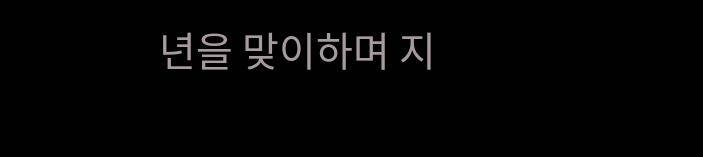년을 맞이하며 지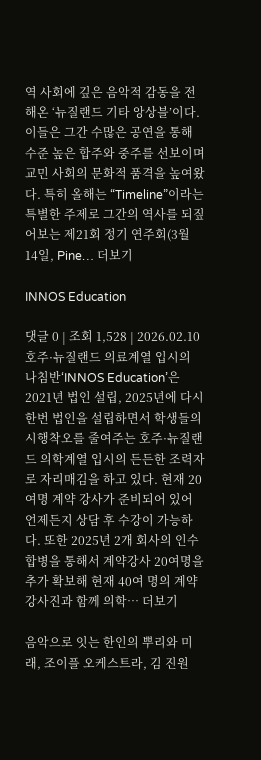역 사회에 깊은 음악적 감동을 전해온 ‘뉴질랜드 기타 앙상블’이다. 이들은 그간 수많은 공연을 통해 수준 높은 합주와 중주를 선보이며 교민 사회의 문화적 품격을 높여왔다. 특히 올해는 “Timeline”이라는 특별한 주제로 그간의 역사를 되짚어보는 제21회 정기 연주회(3월 14일, Pine… 더보기

INNOS Education

댓글 0 | 조회 1,528 | 2026.02.10
호주·뉴질랜드 의료계열 입시의 나침반‘INNOS Education’은 2021년 법인 설립, 2025년에 다시한번 법인을 설립하면서 학생들의 시행착오를 줄여주는 호주·뉴질랜드 의학계열 입시의 든든한 조력자로 자리매김을 하고 있다. 현재 20여명 계약 강사가 준비되어 있어 언제든지 상담 후 수강이 가능하다. 또한 2025년 2개 회사의 인수 합병을 통해서 계약강사 20여명을 추가 확보해 현재 40여 명의 계약 강사진과 함께 의학… 더보기

음악으로 잇는 한인의 뿌리와 미래, 조이플 오케스트라, 김 진원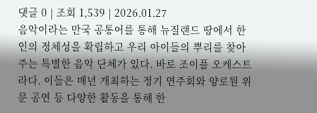댓글 0 | 조회 1,539 | 2026.01.27
음악이라는 만국 공통어를 통해 뉴질랜드 땅에서 한인의 정체성을 확립하고 우리 아이들의 뿌리를 찾아주는 특별한 음악 단체가 있다. 바로 조이플 오케스트라다. 이들은 매년 개최하는 정기 연주회와 양로원 위문 공연 등 다양한 활동을 통해 한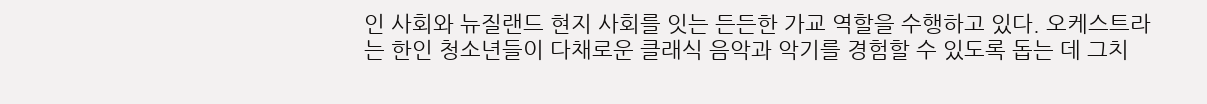인 사회와 뉴질랜드 현지 사회를 잇는 든든한 가교 역할을 수행하고 있다. 오케스트라는 한인 청소년들이 다채로운 클래식 음악과 악기를 경험할 수 있도록 돕는 데 그치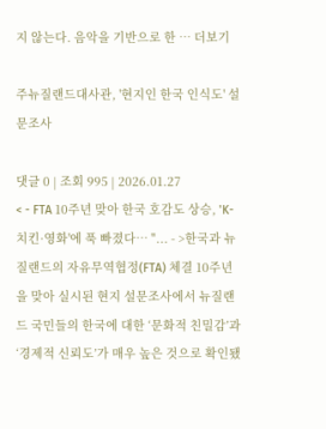지 않는다. 음악을 기반으로 한 … 더보기

주뉴질랜드대사관, '현지인 한국 인식도' 설문조사

댓글 0 | 조회 995 | 2026.01.27
< - FTA 10주년 맞아 한국 호감도 상승, 'K-치킨·영화'에 푹 빠졌다… "... - >한국과 뉴질랜드의 자유무역협정(FTA) 체결 10주년을 맞아 실시된 현지 설문조사에서 뉴질랜드 국민들의 한국에 대한 ‘문화적 친밀감’과 ‘경제적 신뢰도’가 매우 높은 것으로 확인됐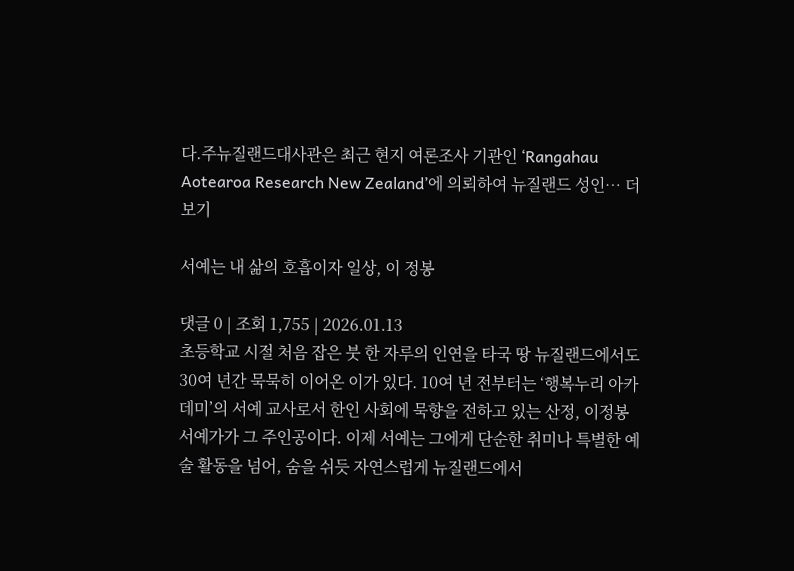다.주뉴질랜드대사관은 최근 현지 여론조사 기관인 ‘Rangahau Aotearoa Research New Zealand’에 의뢰하여 뉴질랜드 성인… 더보기

서예는 내 삶의 호흡이자 일상, 이 정봉

댓글 0 | 조회 1,755 | 2026.01.13
초등학교 시절 처음 잡은 붓 한 자루의 인연을 타국 땅 뉴질랜드에서도 30여 년간 묵묵히 이어온 이가 있다. 10여 년 전부터는 ‘행복누리 아카데미’의 서예 교사로서 한인 사회에 묵향을 전하고 있는 산정, 이정봉 서예가가 그 주인공이다. 이제 서예는 그에게 단순한 취미나 특별한 예술 활동을 넘어, 숨을 쉬듯 자연스럽게 뉴질랜드에서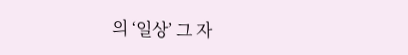의 ‘일상’ 그 자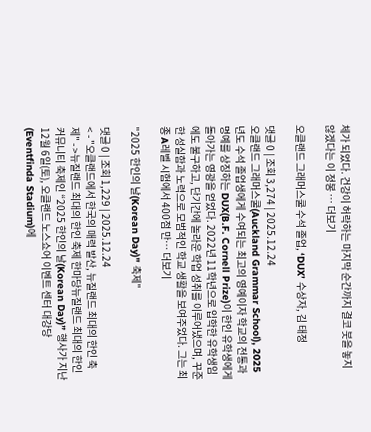체가 되었다. 건강이 허락하는 마지막 순간까지 결코 붓을 놓지 않겠다는 이 정봉 … 더보기

오클랜드 그래머스쿨 수석 졸업, ‘DUX’ 수상자, 김 태정

댓글 0 | 조회 3,274 | 2025.12.24
오클랜드 그래머스쿨(Auckland Grammar School), 2025년도 수석 졸업생에게 수여되는 최고의 영예이자 학교의 전통과 명예를 상징하는 DUX(B.F. Cornell Prize)이 한인 유학생에게 돌아가는 영광을 얻었다. 2022년 11학년으로 입학한 유학생임에도 불구하고, 단기간에 놀라운 학업 성취를 이루어냈으며, 꾸준한 성실함과 노력으로 모범적인 학교 생활을 보여주었다. 그는 최종 A레벨 시험에서 400점 만… 더보기

"2025 한인의 날(Korean Day)" 축제"

댓글 0 | 조회 1,229 | 2025.12.24
< - "오클랜드에서 한국의 매력 발산, 뉴질랜드 최대의 한인 축제" - >뉴질랜드 최대의 한인 축제 한마당뉴질랜드 최대의 한인 커뮤니티 축제인 “2025 한인의 날(Korean Day)” 행사가 지난 12월 6일(토), 오클랜드 노스쇼어 이벤트 센터 대강당(Eventfinda Stadium)에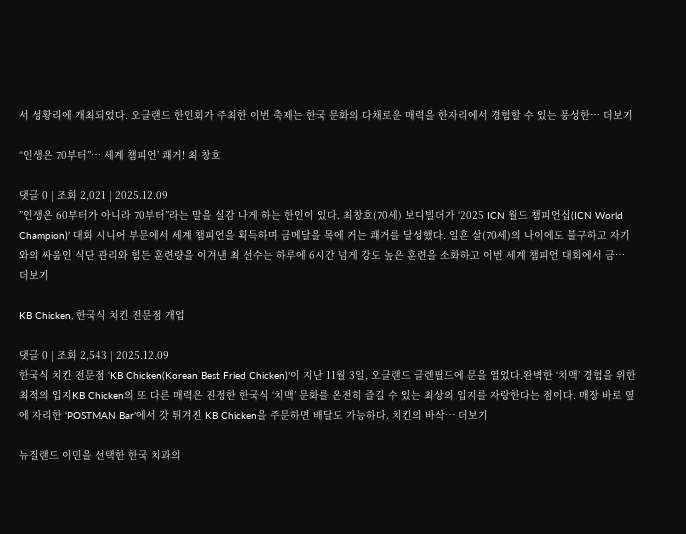서 성황리에 개최되었다. 오클랜드 한인회가 주최한 이번 축제는 한국 문화의 다채로운 매력을 한자리에서 경험할 수 있는 풍성한… 더보기

“인생은 70부터”… 세계 챔피언’ 쾌거! 최 창호

댓글 0 | 조회 2,021 | 2025.12.09
”인생은 60부터가 아니라 70부터”라는 말을 실감 나게 하는 한인이 있다. 최창호(70세) 보디빌더가 ‘2025 ICN 월드 챔피언십(ICN World Champion)’ 대회 시니어 부문에서 세계 챔피언을 획득하며 금메달을 목에 거는 쾌거를 달성했다. 일흔 살(70세)의 나이에도 불구하고 자기와의 싸움인 식단 관리와 힘든 훈련량을 이겨낸 최 선수는 하루에 6시간 넘게 강도 높은 훈련을 소화하고 이번 세계 챔피언 대회에서 금… 더보기

KB Chicken, 한국식 치킨 전문점 개업

댓글 0 | 조회 2,543 | 2025.12.09
한국식 치킨 전문점 ‘KB Chicken(Korean Best Fried Chicken)’이 지난 11월 3일, 오클랜드 글렌필드에 문을 열었다.완벽한 ‘치맥’ 경험을 위한 최적의 입지KB Chicken의 또 다른 매력은 진정한 한국식 ‘치맥’ 문화를 온전히 즐길 수 있는 최상의 입지를 자랑한다는 점이다. 매장 바로 옆에 자리한 ‘POSTMAN Bar’에서 갓 튀겨진 KB Chicken을 주문하면 배달도 가능하다. 치킨의 바삭… 더보기

뉴질랜드 이민을 선택한 한국 치과의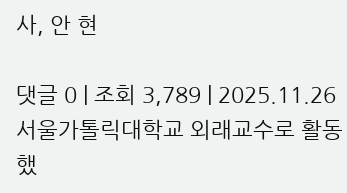사, 안 현

댓글 0 | 조회 3,789 | 2025.11.26
서울가톨릭대학교 외래교수로 활동했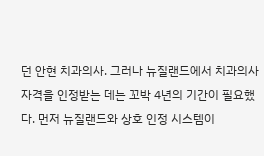던 안현 치과의사. 그러나 뉴질랜드에서 치과의사 자격을 인정받는 데는 꼬박 4년의 기간이 필요했다. 먼저 뉴질랜드와 상호 인정 시스템이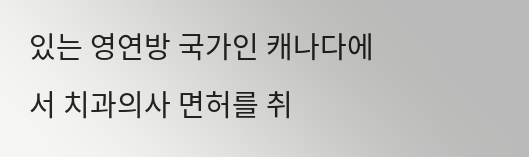있는 영연방 국가인 캐나다에서 치과의사 면허를 취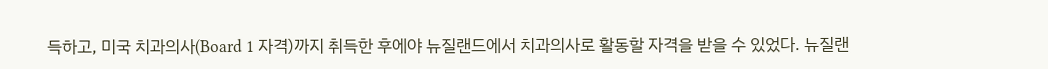득하고, 미국 치과의사(Board 1 자격)까지 취득한 후에야 뉴질랜드에서 치과의사로 활동할 자격을 받을 수 있었다. 뉴질랜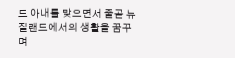드 아내를 맞으면서 줄곧 뉴질랜드에서의 생활을 꿈꾸며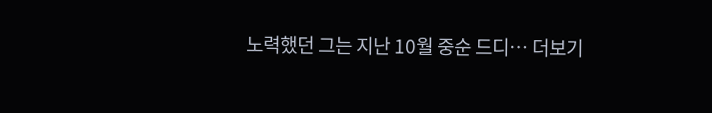노력했던 그는 지난 10월 중순 드디… 더보기